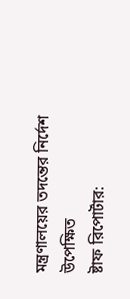মন্ত্রণালয়ের তদন্তের নির্দেশ উপেক্ষিত
ষ্টাফ রিপোর্টার: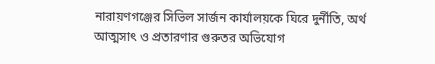নারায়ণগঞ্জের সিভিল সার্জন কার্যালয়কে ঘিরে দুর্নীতি, অর্থ আত্মসাৎ ও প্রতারণার গুরুতর অভিযোগ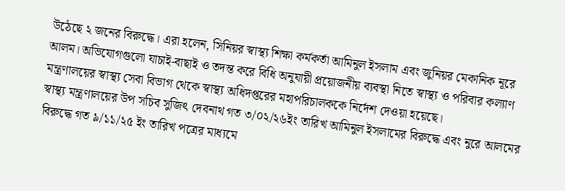উঠেছে ২ জনের বিরুদ্ধে। এরা হলেন, সিনিয়র স্বাস্থ্য শিক্ষা কর্মকর্তা আমিনুল ইসলাম এবং জুনিয়র মেকানিক নূরে আলম। অভিযোগগুলো যাচাই-বাছাই ও তদন্ত করে বিধি অনুযায়ী প্রয়োজনীয় ব্যবস্থা নিতে স্বাস্থ্য ও পরিবার কল্যাণ মন্ত্রণালয়ের স্বাস্থ্য সেবা বিভাগ থেকে স্বাস্থ্য অধিদপ্তরের মহাপরিচালককে নির্দেশ দেওয়া হয়েছে।
স্বাস্থ্য মন্ত্রণালয়ের উপ সচিব সুজিৎ দেবনাথ গত ৩/০২/২৬ইং তারিখ আমিনুল ইসলামের বিরুদ্ধে এবং নুরে আলমের বিরুদ্ধে গত ৯/১১/২৫ ইং তারিখ পত্রের মাধ্যমে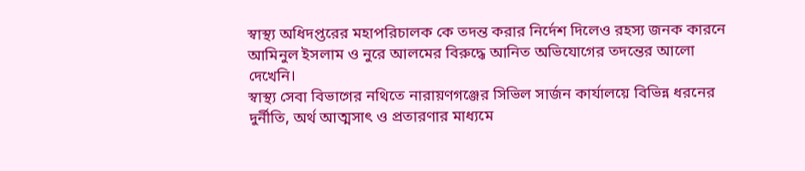স্বাস্থ্য অধিদপ্তরের মহাপরিচালক কে তদন্ত করার নির্দেশ দিলেও রহস্য জনক কারনে আমিনুল ইসলাম ও নুরে আলমের বিরুদ্ধে আনিত অভিযোগের তদন্তের আলো দেখেনি।
স্বাস্থ্য সেবা বিভাগের নথিতে নারায়ণগঞ্জের সিভিল সার্জন কার্যালয়ে বিভিন্ন ধরনের দুর্নীতি, অর্থ আত্মসাৎ ও প্রতারণার মাধ্যমে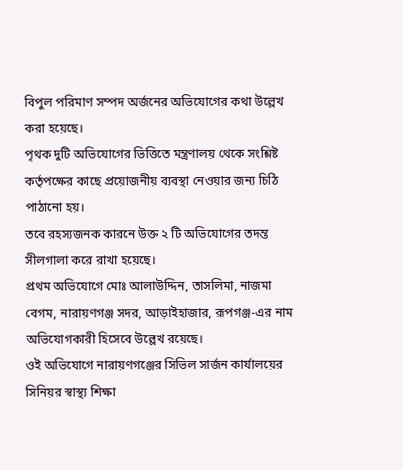বিপুল পরিমাণ সম্পদ অর্জনের অভিযোগের কথা উল্লেখ করা হয়েছে।
পৃথক দুটি অভিযোগের ভিত্তিতে মন্ত্রণালয় থেকে সংশ্লিষ্ট কর্তৃপক্ষের কাছে প্রয়োজনীয় ব্যবস্থা নেওয়ার জন্য চিঠি পাঠানো হয়।
তবে রহস্যজনক কারনে উক্ত ২ টি অভিযোগের তদন্ত সীলগালা করে রাখা হয়েছে।
প্রথম অভিযোগে মোঃ আলাউদ্দিন, তাসলিমা, নাজমা বেগম, নারায়ণগঞ্জ সদর, আড়াইহাজার, রূপগঞ্জ-এর নাম অভিযোগকারী হিসেবে উল্লেখ রয়েছে।
ওই অভিযোগে নারায়ণগঞ্জের সিভিল সার্জন কার্যালয়ের সিনিয়র স্বাস্থ্য শিক্ষা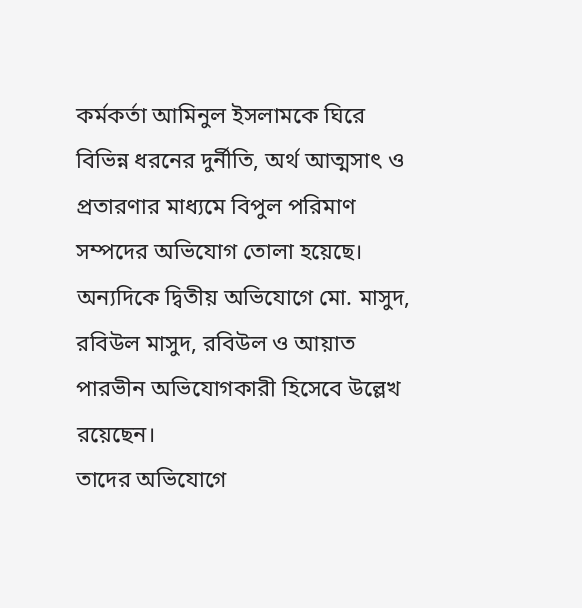কর্মকর্তা আমিনুল ইসলামকে ঘিরে বিভিন্ন ধরনের দুর্নীতি, অর্থ আত্মসাৎ ও প্রতারণার মাধ্যমে বিপুল পরিমাণ সম্পদের অভিযোগ তোলা হয়েছে।
অন্যদিকে দ্বিতীয় অভিযোগে মো. মাসুদ, রবিউল মাসুদ, রবিউল ও আয়াত পারভীন অভিযোগকারী হিসেবে উল্লেখ রয়েছেন।
তাদের অভিযোগে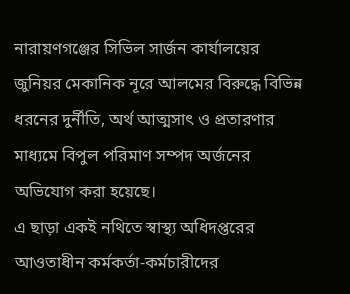নারায়ণগঞ্জের সিভিল সার্জন কার্যালয়ের জুনিয়র মেকানিক নূরে আলমের বিরুদ্ধে বিভিন্ন ধরনের দুর্নীতি, অর্থ আত্মসাৎ ও প্রতারণার মাধ্যমে বিপুল পরিমাণ সম্পদ অর্জনের অভিযোগ করা হয়েছে।
এ ছাড়া একই নথিতে স্বাস্থ্য অধিদপ্তরের আওতাধীন কর্মকর্তা-কর্মচারীদের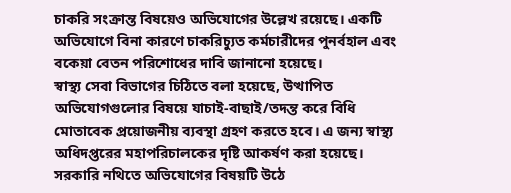চাকরি সংক্রান্ত বিষয়েও অভিযোগের উল্লেখ রয়েছে। একটি অভিযোগে বিনা কারণে চাকরিচ্যুত কর্মচারীদের পুনর্বহাল এবং বকেয়া বেতন পরিশোধের দাবি জানানো হয়েছে।
স্বাস্থ্য সেবা বিভাগের চিঠিতে বলা হয়েছে, উত্থাপিত অভিযোগগুলোর বিষয়ে যাচাই-বাছাই/তদন্ত করে বিধি মোতাবেক প্রয়োজনীয় ব্যবস্থা গ্রহণ করতে হবে। এ জন্য স্বাস্থ্য অধিদপ্তরের মহাপরিচালকের দৃষ্টি আকর্ষণ করা হয়েছে।
সরকারি নথিতে অভিযোগের বিষয়টি উঠে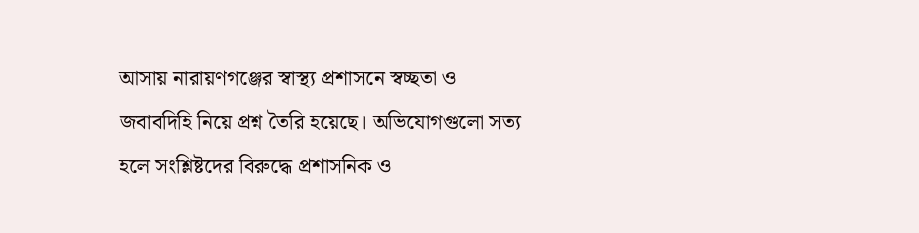আসায় নারায়ণগঞ্জের স্বাস্থ্য প্রশাসনে স্বচ্ছতা ও জবাবদিহি নিয়ে প্রশ্ন তৈরি হয়েছে। অভিযোগগুলো সত্য হলে সংশ্লিষ্টদের বিরুদ্ধে প্রশাসনিক ও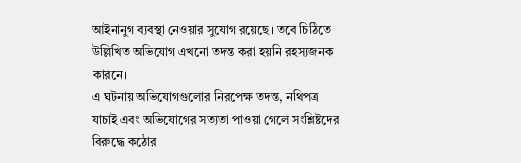আইনানুগ ব্যবস্থা নেওয়ার সুযোগ রয়েছে। তবে চিঠিতে উল্লিখিত অভিযোগ এখনো তদন্ত করা হয়নি রহস্যজনক কারনে।
এ ঘটনায় অভিযোগগুলোর নিরপেক্ষ তদন্ত, নথিপত্র যাচাই এবং অভিযোগের সত্যতা পাওয়া গেলে সংশ্লিষ্টদের বিরুদ্ধে কঠোর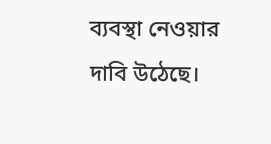ব্যবস্থা নেওয়ার দাবি উঠেছে।